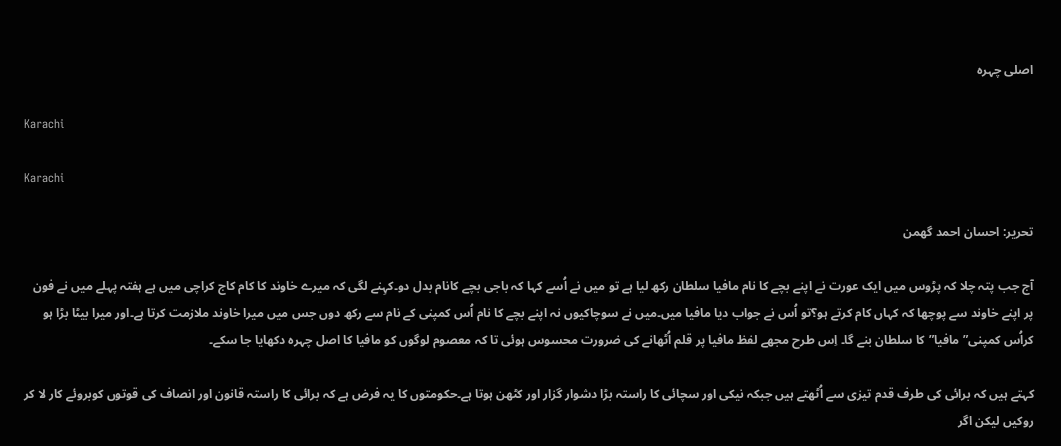اصلی چہرہ

Karachi

Karachi

تحریر: احسان احمد گھمن

آج جب پتہ چلا کہ پڑوس میں ایک عورت نے اپنے بچے کا نام مافیا سلطان رکھ لیا ہے تو میں نے اُسے کہا کہ باجی بچے کانام بدل دو۔کہِنے لگی کہ میرے خاوند کا کام کاج کراچی میں ہے ہفتہ پہلے میں نے فون پر اپنے خاوند سے پوچھا کہ کہاں کام کرتے ہو؟تو اُس نے جواب دیا مافیا میں۔میں نے سوچاکیوں نہ اپنے بچے کا نام اُس کمپنی کے نام سے رکھ دوں جس میں میرا خاوند ملازمت کرتا ہے۔اور میرا بیٹا بڑا ہو کراُس کمپنی”مافیا”کا سلطان بنے گا۔ اِس طرح مجھے لفظ مافیا پر قلم اُٹھانے کی ضرورت محسوس ہوئی تا کہ معصوم لوگوں کو مافیا کا اصل چہرہ دکھایا جا سکے۔

کہتے ہیں کہ برائی کی طرف قدم تیزی سے اُٹھتے ہیں جبکہ نیکی اور سچائی کا راستہ بڑا دشوار گزار اور کٹھن ہوتا ہے۔حکومتوں کا یہ فرض ہے کہ برائی کا راستہ قانون اور انصاف کی قوتوں کوبروئے کار لا کر روکیں لیکن اگر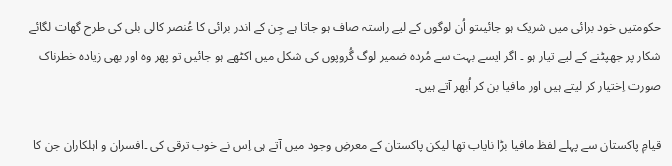حکومتیں خود برائی میں شریک ہو جائیںتو اُن لوگوں کے لیے راستہ صاف ہو جاتا ہے جِن کے اندر برائی کا عُنصر کالی بلی کی طرح گھات لگائے شکار پر جھپٹنے کے لیے تیار ہو ۔ اگر ایسے بہت سے مُردہ ضمیر لوگ گُروپوں کی شکل میں اکٹھے ہو جائیں تو پھر وہ اور بھی زیادہ خطرناک صورت اِختیار کر لیتے ہیں اور مافیا بن کر اُبھر آتے ہیں۔

قیامِ پاکستان سے پہلے لفظ مافیا بڑا نایاب تھا لیکن پاکستان کے معرضِ وجود میں آتے ہی اِس نے خوب ترقی کی ۔افسران و اہلکاران جن کا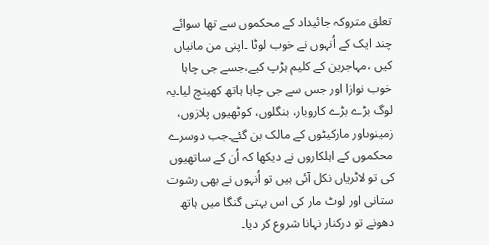تعلق متروکہ جائیداد کے محکموں سے تھا سوائے چند ایک کے اُنہوں نے خوب لوٹا ۔اپنی من مانیاں کیں ،مہاجرین کے کلیم ہڑپ کیے،جسے جی چاہا خوب نوازا اور جس سے جی چاہا ہاتھ کھینچ لیا۔یہ لوگ بڑے بڑے کاروبار، بنگلوں، کوٹھیوں پلازوں، زمینوںاور مارکیٹوں کے مالک بن گئے۔جب دوسرے محکموں کے اہلکاروں نے دیکھا کہ اُن کے ساتھیوں کی تو لاٹریاں نکل آئی ہیں تو اُنہوں نے بھی رشوت ستانی اور لوٹ مار کی اس بہتی گنگا میں ہاتھ دھونے تو درکنار نہانا شروع کر دیا۔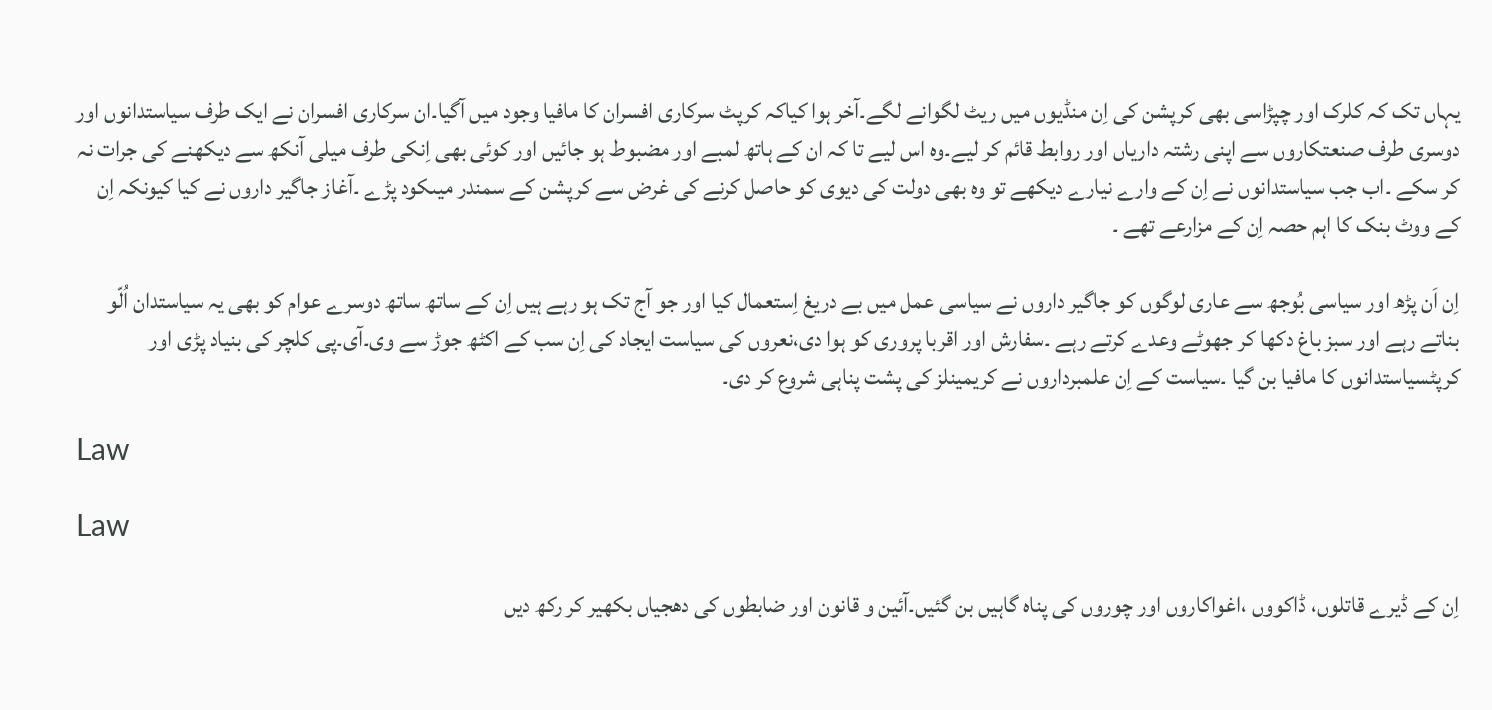یہاں تک کہ کلرک اور چپڑاسی بھی کرپشن کی اِن منڈیوں میں ریٹ لگوانے لگے۔آخر ہوا کیاکہ کرپٹ سرکاری افسران کا مافیا وجود میں آگیا۔ان سرکاری افسران نے ایک طرف سیاستدانوں اور دوسری طرف صنعتکاروں سے اپنی رشتہ داریاں اور روابط قائم کر لیے۔وہ اس لیے تا کہ ان کے ہاتھ لمبے اور مضبوط ہو جائیں اور کوئی بھی اِنکی طرف میلی آنکھ سے دیکھنے کی جرات نہ کر سکے ۔اب جب سیاستدانوں نے اِن کے وارے نیارے دیکھے تو وہ بھی دولت کی دیوی کو حاصل کرنے کی غرض سے کرپشن کے سمندر میںکود پڑے ۔آغاز جاگیر داروں نے کیا کیونکہ اِن کے ووٹ بنک کا اہم حصہ اِن کے مزارعے تھے ۔

اِن اَن پڑھ اور سیاسی بُوجھ سے عاری لوگوں کو جاگیر داروں نے سیاسی عمل میں بے دریغ اِستعمال کیا اور جو آج تک ہو رہے ہیں اِن کے ساتھ ساتھ دوسرے عوام کو بھی یہ سیاستدان اُلّو بناتے رہے اور سبز باغ دکھا کر جھوٹے وعدے کرتے رہے ۔سفارش اور اقربا پروری کو ہوا دی،نعروں کی سیاست ایجاد کی اِن سب کے اکٹھ جوڑ سے وی۔آی۔پی کلچر کی بنیاد پڑی اور کرپٹسیاستدانوں کا مافیا بن گیا ۔سیاست کے اِن علمبرداروں نے کریمینلز کی پشت پناہی شروع کر دی۔

Law

Law

اِن کے ڈیرے قاتلوں، ڈاکووں ،اغواکاروں اور چوروں کی پناہ گاہیں بن گئیں۔آئین و قانون اور ضابطوں کی دھجیاں بکھیر کر رکھ دیں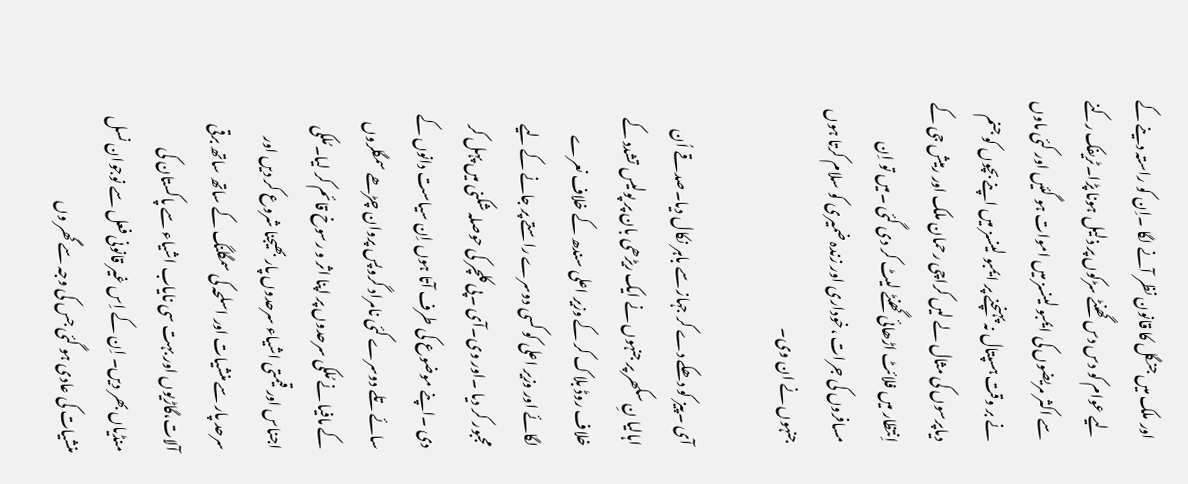اور ملک میں جنگل کا قانون نظر آنے لگا ۔اِن کو راستہ دینے کے لیے عوام کو دس دس گھنٹے سڑکوں پر ذلیل ہونا پڑا۔ٹریفک رکنے سے اکثر مریضوں کی ایمبو لینسز میں اموات ہو گئیں اور کئی ماوں نے بر وقت ہسپتال نہ پہنچنے پر ایمبو لینسز میں اپنے بچوں کو جنم دیاپرسوں کی مثال لے لیں کراچی رحمان ملک اور رمیش جی کے اِنتظار میں فلائٹ اڑھائی گھنٹے لیٹ کر دی گئی ۔میں تو اِن مسافروں کی جرات ،خوداری اور زندہ ضمیری کو سلام کرتا ہوں جنہوں نے ان وی۔

آی ۔پیز کو دھکے دے کر جہاز سے باہر نکال دیا۔صدقے اُن اہالیا نِ سکھر پر جنہوں نے ایک ریڑھی بان پر پولیس تشدد کے خلاف روڈ بلاک کر کے وزیر اعلی سندھ کے خلاف نعرے لگائے اور وزیر اعلی کو کسی دوسرے راستے پر جانے کے لیے مجبور کر دیا ۔اور وی۔آی ۔پی کلچر کی حوصلہ شکنی میں پہل کر دی ۔اپنے موضوع کی طرف آتا ہوں اِن سیاست دانوں کے سائے تلے دوسرے کئی نامراد گروپس پروان چڑھے سمگلروں کے مافیا نے مُلکی سرحدوں پر اپنا اثر و رسوخ قائم کر لیا۔مُلکی اجناس اور قیمتی اشیاء سرحدوں پار بھیجنا شروع کر دیں اور سرحد پار سے منشیات اور اسلحہ کی سمگلنگ کے ساتھ ساتھ برقی آلات،گاڑیوں اور بہت سی نایاب اشیاء سے پاکستان کی منڈیاں بھر دیں۔ اِن کے اِس غیر قانونی فعل سے نوجوان نسل منشیات کی عادی ہو گئی جس کی وجہ سے گھر وں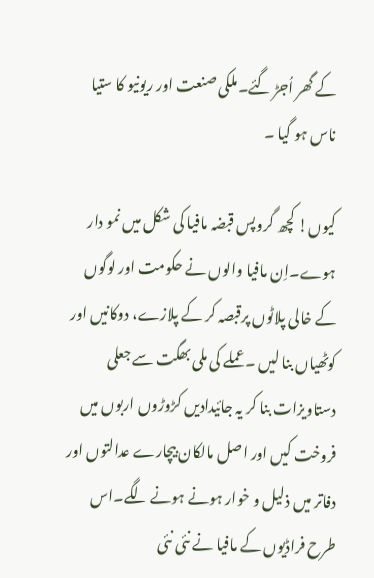کے گھر اُجڑ گئے۔ملکی صنعت اور ریونیو کا ستیا ناس ہو گیا ۔

کیوں! کچھ گروپس قبضہ مافیا کی شکل میں نمو دار ہوے۔اِن مافیا والوں نے حکومت اور لوگوں کے خالی پلاٹوں پرقبصہ کر کے پلازے، دوکانیں اور کوٹھیاں بنا لیں ۔عملے کی ملی بھگت سے جعلی دستاویزات بنا کر یہ جائیدادیں کڑوڑوں اربوں میں فروخت کیں اور اصل مالکان بیچارے عدالتوں اور دفاتر میں ذلیل و خوار ہونے ہونے لگے۔اس طرح فراڈیوں کے مافیا نے نئی نئی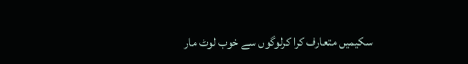سکیمیں متعارف کرا کرلوگوں سے خوب لوٹ مار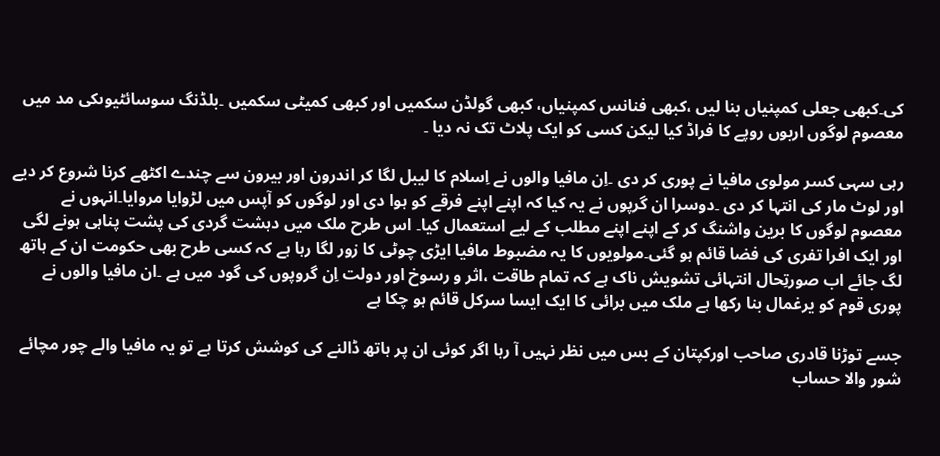کی۔کبھی جعلی کمپنیاں بنا لیں ،کبھی فنانس کمپنیاں، کبھی گولڈن سکمیں اور کبھی کمیٹی سکمیں ۔بلڈنگ سوسائٹیوںکی مد میں معصوم لوگوں اربوں روپے کا فراڈ کیا لیکن کسی کو ایک پلاٹ تک نہ دیا ۔

رہی سہی کسر مولوی مافیا نے پوری کر دی ۔اِن مافیا والوں نے اِسلام کا لیبل لگا کر اندرون اور بیرون سے چندے اکٹھے کرنا شروع کر دیے اور لوٹ مار کی انتہا کر دی ۔دوسرا ان گرپوں نے یہ کیا کہ اپنے اپنے فرقے کو ہوا دی اور لوگوں کو آپس میں لڑوایا مروایا۔انہوں نے معصوم لوگوں کا برین واشنگ کر کے اپنے اپنے مطلب کے لیے استعمال کیا۔ اس طرح ملک میں دہشت گردی کی پشت پناہی ہونے لگی اور ایک افرا تفری کی فضا قائم ہو گئی۔مولویوں کا یہ مضبوط مافیا ایڑی چوٹی کا زور لگا رہا ہے کہ کسی طرح بھی حکومت ان کے ہاتھ لگ جائے اب صورتِحال انتہائی تشویش ناک ہے کہ تمام طاقت ،اثر و رسوخ اور دولت اِن گروپوں کی گود میں ہے ۔ان مافیا والوں نے پوری قوم کو یرغمال بنا رکھا ہے ملک میں برائی کا ایک ایسا سرکل قائم ہو چکا ہے

جسے توڑنا قادری صاحب اورکپتان کے بس میں نظر نہیں آ رہا اگر کوئی ان پر ہاتھ ڈالنے کی کوشش کرتا ہے تو یہ مافیا والے چور مچائے شور والا حساب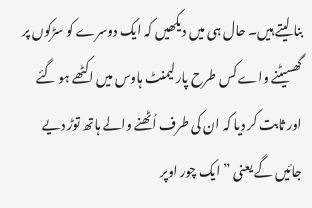بنا لیتے ہیں۔ حال ہی میں دیکھیں کہ ایک دوسرے کو سڑکوں پر گھسیٹنے واے کس طرح پارلیمنٹ ہاوس میں اکٹھے ہو گئے اور ثابت کر دیا کہ ان کی طرف اُٹھنے والے ہاتھ توڑ دیے جائیں گے یعنی ”ایک چور اوپر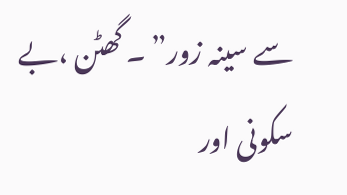سے سینہ زور” ۔ گھٹن ،بے سکونی اور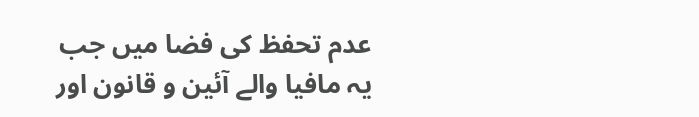عدم تحفظ کی فضا میں جب یہ مافیا والے آئین و قانون اور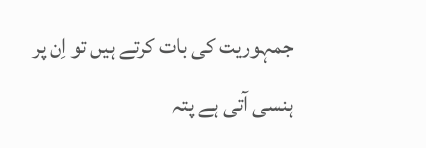جمہوریت کی بات کرتے ہیں تو اِن پر ہنسی آتی ہے پتہ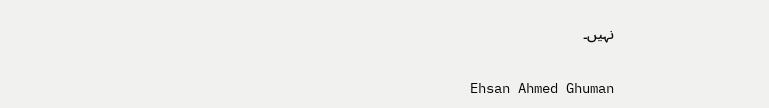نہیں۔

Ehsan Ahmed Ghuman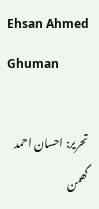Ehsan Ahmed Ghuman

تحریر: احسان احمد گھمن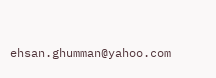ehsan.ghumman@yahoo.com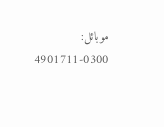موبائل: 0300-4901711